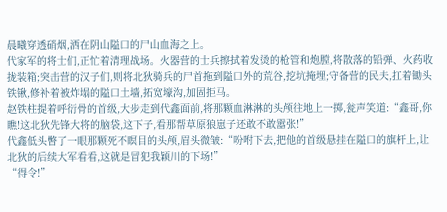晨曦穿透硝烟,洒在阴山隘口的尸山血海之上。
代家军的将士们,正忙着清理战场。火器营的士兵擦拭着发烫的枪管和炮膛,将散落的铅弹、火药收拢装箱;突击营的汉子们,则将北狄骑兵的尸首拖到隘口外的荒谷,挖坑掩埋;守备营的民夫,扛着锄头铁锹,修补着被炸塌的隘口土墙,拓宽壕沟,加固拒马。
赵铁柱提着呼衍骨的首级,大步走到代鑫面前,将那颗血淋淋的头颅往地上一掷,瓮声笑道:“鑫哥,你瞧!这北狄先锋大将的脑袋,这下子,看那帮草原狼崽子还敢不敢嚣张!”
代鑫低头瞥了一眼那颗死不瞑目的头颅,眉头微皱:“吩咐下去,把他的首级悬挂在隘口的旗杆上,让北狄的后续大军看看,这就是冒犯我颖川的下场!”
“得令!”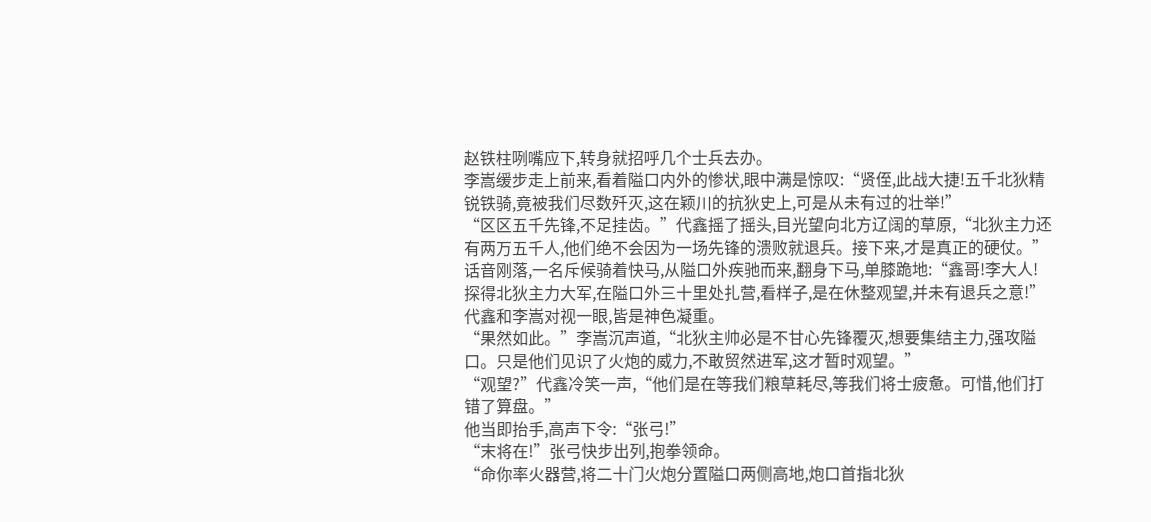赵铁柱咧嘴应下,转身就招呼几个士兵去办。
李嵩缓步走上前来,看着隘口内外的惨状,眼中满是惊叹:“贤侄,此战大捷!五千北狄精锐铁骑,竟被我们尽数歼灭,这在颖川的抗狄史上,可是从未有过的壮举!”
“区区五千先锋,不足挂齿。”代鑫摇了摇头,目光望向北方辽阔的草原,“北狄主力还有两万五千人,他们绝不会因为一场先锋的溃败就退兵。接下来,才是真正的硬仗。”
话音刚落,一名斥候骑着快马,从隘口外疾驰而来,翻身下马,单膝跪地:“鑫哥!李大人!探得北狄主力大军,在隘口外三十里处扎营,看样子,是在休整观望,并未有退兵之意!”
代鑫和李嵩对视一眼,皆是神色凝重。
“果然如此。”李嵩沉声道,“北狄主帅必是不甘心先锋覆灭,想要集结主力,强攻隘口。只是他们见识了火炮的威力,不敢贸然进军,这才暂时观望。”
“观望?”代鑫冷笑一声,“他们是在等我们粮草耗尽,等我们将士疲惫。可惜,他们打错了算盘。”
他当即抬手,高声下令:“张弓!”
“末将在!”张弓快步出列,抱拳领命。
“命你率火器营,将二十门火炮分置隘口两侧高地,炮口首指北狄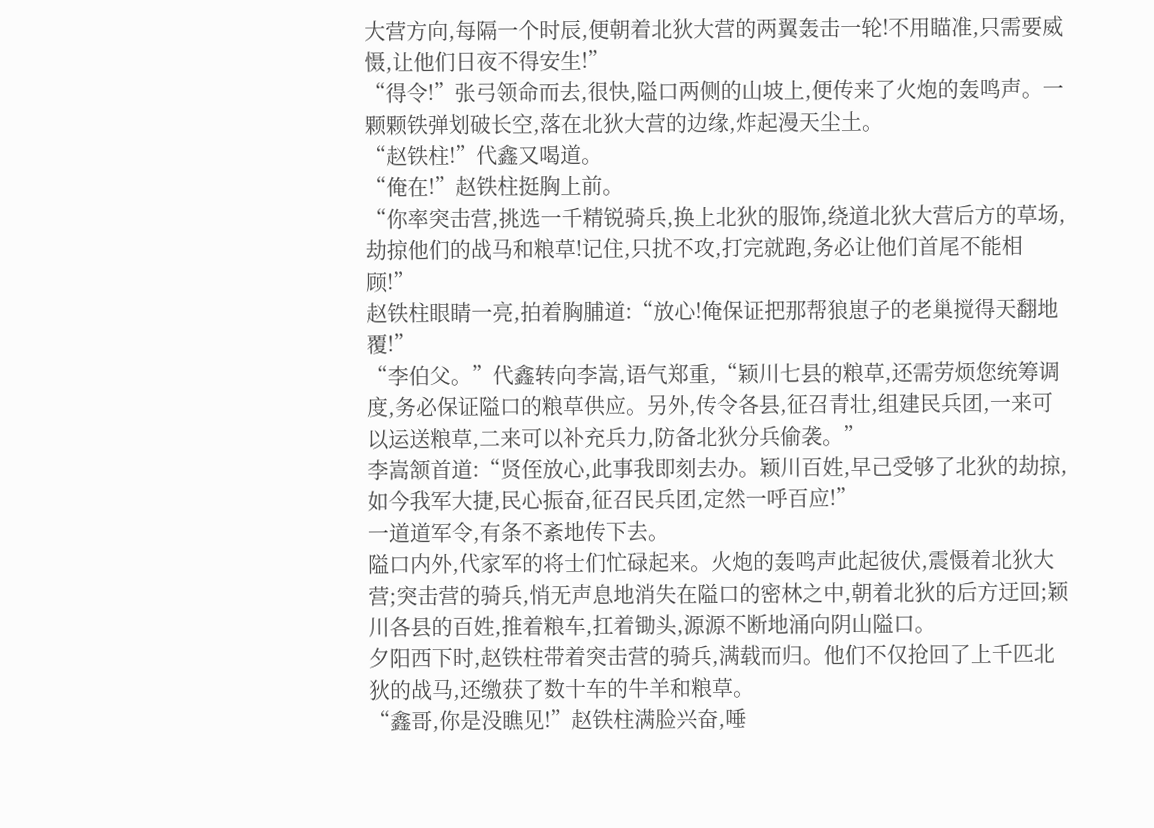大营方向,每隔一个时辰,便朝着北狄大营的两翼轰击一轮!不用瞄准,只需要威慑,让他们日夜不得安生!”
“得令!”张弓领命而去,很快,隘口两侧的山坡上,便传来了火炮的轰鸣声。一颗颗铁弹划破长空,落在北狄大营的边缘,炸起漫天尘土。
“赵铁柱!”代鑫又喝道。
“俺在!”赵铁柱挺胸上前。
“你率突击营,挑选一千精锐骑兵,换上北狄的服饰,绕道北狄大营后方的草场,劫掠他们的战马和粮草!记住,只扰不攻,打完就跑,务必让他们首尾不能相顾!”
赵铁柱眼睛一亮,拍着胸脯道:“放心!俺保证把那帮狼崽子的老巢搅得天翻地覆!”
“李伯父。”代鑫转向李嵩,语气郑重,“颖川七县的粮草,还需劳烦您统筹调度,务必保证隘口的粮草供应。另外,传令各县,征召青壮,组建民兵团,一来可以运送粮草,二来可以补充兵力,防备北狄分兵偷袭。”
李嵩颔首道:“贤侄放心,此事我即刻去办。颖川百姓,早己受够了北狄的劫掠,如今我军大捷,民心振奋,征召民兵团,定然一呼百应!”
一道道军令,有条不紊地传下去。
隘口内外,代家军的将士们忙碌起来。火炮的轰鸣声此起彼伏,震慑着北狄大营;突击营的骑兵,悄无声息地消失在隘口的密林之中,朝着北狄的后方迂回;颖川各县的百姓,推着粮车,扛着锄头,源源不断地涌向阴山隘口。
夕阳西下时,赵铁柱带着突击营的骑兵,满载而归。他们不仅抢回了上千匹北狄的战马,还缴获了数十车的牛羊和粮草。
“鑫哥,你是没瞧见!”赵铁柱满脸兴奋,唾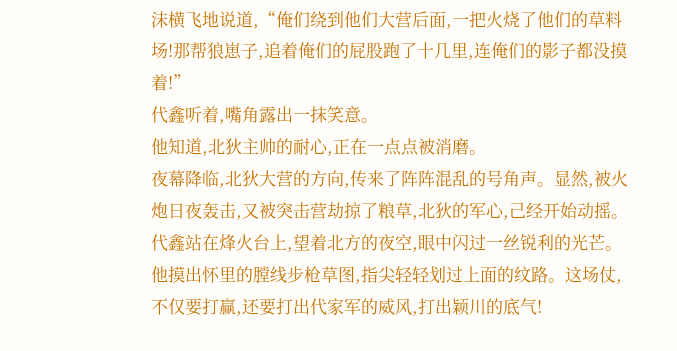沫横飞地说道,“俺们绕到他们大营后面,一把火烧了他们的草料场!那帮狼崽子,追着俺们的屁股跑了十几里,连俺们的影子都没摸着!”
代鑫听着,嘴角露出一抹笑意。
他知道,北狄主帅的耐心,正在一点点被消磨。
夜幕降临,北狄大营的方向,传来了阵阵混乱的号角声。显然,被火炮日夜轰击,又被突击营劫掠了粮草,北狄的军心,己经开始动摇。
代鑫站在烽火台上,望着北方的夜空,眼中闪过一丝锐利的光芒。
他摸出怀里的膛线步枪草图,指尖轻轻划过上面的纹路。这场仗,不仅要打赢,还要打出代家军的威风,打出颖川的底气!